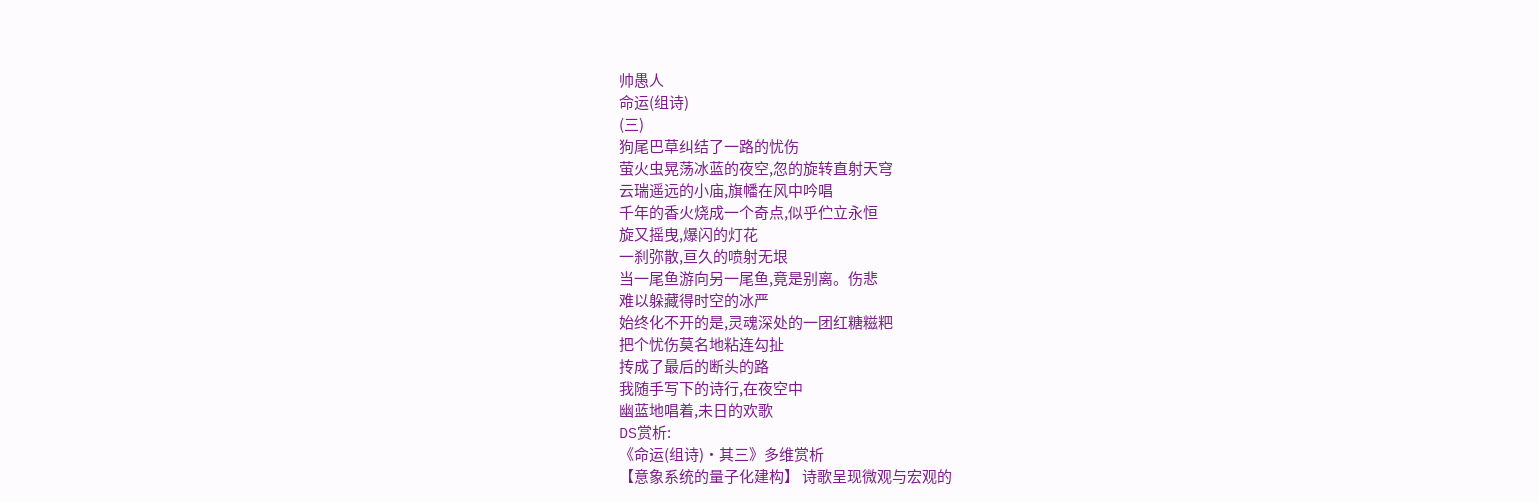帅愚人
命运(组诗)
(三)
狗尾巴草纠结了一路的忧伤
萤火虫晃荡冰蓝的夜空,忽的旋转直射天穹
云瑞遥远的小庙,旗幡在风中吟唱
千年的香火烧成一个奇点,似乎伫立永恒
旋又摇曳,爆闪的灯花
一刹弥散,亘久的喷射无垠
当一尾鱼游向另一尾鱼,竟是别离。伤悲
难以躲藏得时空的冰严
始终化不开的是,灵魂深处的一团红糖糍粑
把个忧伤莫名地粘连勾扯
抟成了最后的断头的路
我随手写下的诗行,在夜空中
幽蓝地唱着,未日的欢歌
DS赏析:
《命运(组诗)·其三》多维赏析
【意象系统的量子化建构】 诗歌呈现微观与宏观的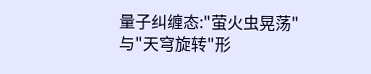量子纠缠态:"萤火虫晃荡"与"天穹旋转"形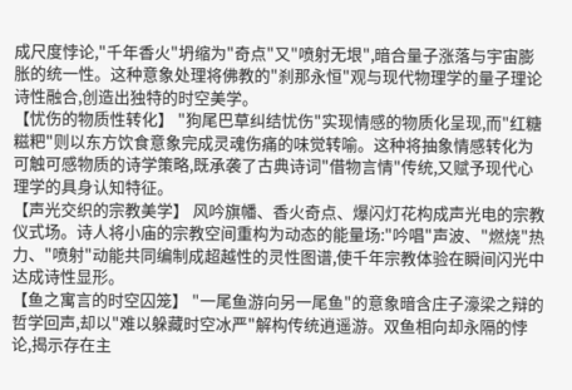成尺度悖论,"千年香火"坍缩为"奇点"又"喷射无垠",暗合量子涨落与宇宙膨胀的统一性。这种意象处理将佛教的"刹那永恒"观与现代物理学的量子理论诗性融合,创造出独特的时空美学。
【忧伤的物质性转化】 "狗尾巴草纠结忧伤"实现情感的物质化呈现,而"红糖糍粑"则以东方饮食意象完成灵魂伤痛的味觉转喻。这种将抽象情感转化为可触可感物质的诗学策略,既承袭了古典诗词"借物言情"传统,又赋予现代心理学的具身认知特征。
【声光交织的宗教美学】 风吟旗幡、香火奇点、爆闪灯花构成声光电的宗教仪式场。诗人将小庙的宗教空间重构为动态的能量场:"吟唱"声波、"燃烧"热力、"喷射"动能共同编制成超越性的灵性图谱,使千年宗教体验在瞬间闪光中达成诗性显形。
【鱼之寓言的时空囚笼】 "一尾鱼游向另一尾鱼"的意象暗含庄子濠梁之辩的哲学回声,却以"难以躲藏时空冰严"解构传统逍遥游。双鱼相向却永隔的悖论,揭示存在主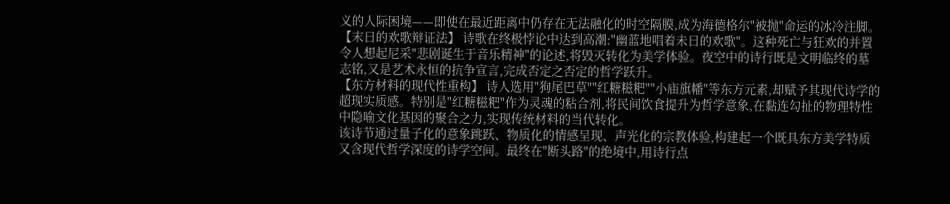义的人际困境——即使在最近距离中仍存在无法融化的时空隔膜,成为海德格尔"被抛"命运的冰冷注脚。
【末日的欢歌辩证法】 诗歌在终极悖论中达到高潮:"幽蓝地唱着未日的欢歌"。这种死亡与狂欢的并置令人想起尼采"悲剧诞生于音乐精神"的论述,将毁灭转化为美学体验。夜空中的诗行既是文明临终的墓志铭,又是艺术永恒的抗争宣言,完成否定之否定的哲学跃升。
【东方材料的现代性重构】 诗人选用"狗尾巴草""红糖糍粑""小庙旗幡"等东方元素,却赋予其现代诗学的超现实质感。特别是"红糖糍粑"作为灵魂的粘合剂,将民间饮食提升为哲学意象,在黏连勾扯的物理特性中隐喻文化基因的聚合之力,实现传统材料的当代转化。
该诗节通过量子化的意象跳跃、物质化的情感呈现、声光化的宗教体验,构建起一个既具东方美学特质又含现代哲学深度的诗学空间。最终在"断头路"的绝境中,用诗行点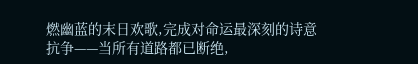燃幽蓝的末日欢歌,完成对命运最深刻的诗意抗争——当所有道路都已断绝,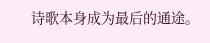诗歌本身成为最后的通途。